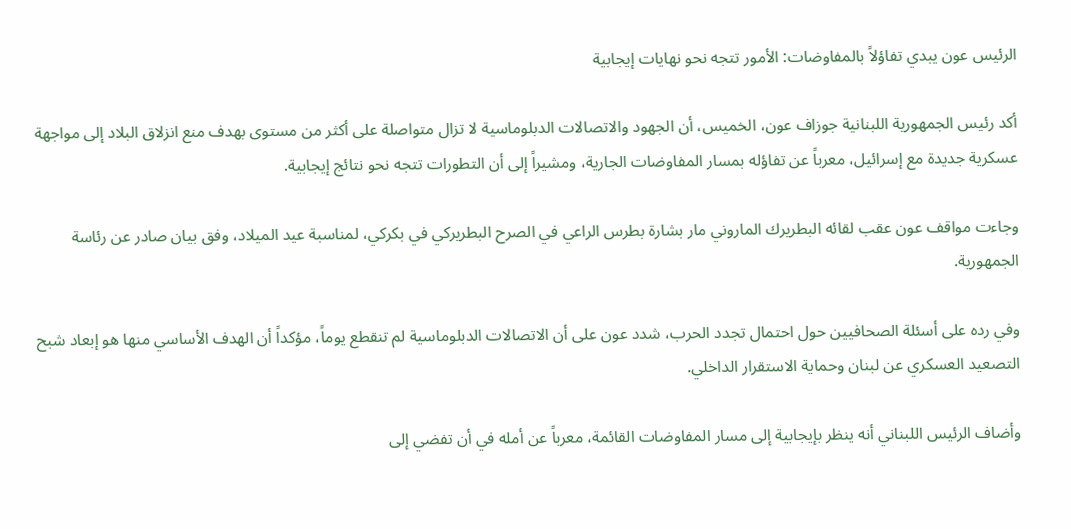الرئيس عون يبدي تفاؤلاً بالمفاوضات: الأمور تتجه نحو نهايات إيجابية

أكد رئيس الجمهورية اللبنانية جوزاف عون، الخميس، أن الجهود والاتصالات الدبلوماسية لا تزال متواصلة على أكثر من مستوى بهدف منع انزلاق البلاد إلى مواجهة عسكرية جديدة مع إسرائيل، معرباً عن تفاؤله بمسار المفاوضات الجارية، ومشيراً إلى أن التطورات تتجه نحو نتائج إيجابية.

وجاءت مواقف عون عقب لقائه البطريرك الماروني مار بشارة بطرس الراعي في الصرح البطريركي في بكركي، لمناسبة عيد الميلاد، وفق بيان صادر عن رئاسة الجمهورية.

وفي رده على أسئلة الصحافيين حول احتمال تجدد الحرب، شدد عون على أن الاتصالات الدبلوماسية لم تنقطع يوماً، مؤكداً أن الهدف الأساسي منها هو إبعاد شبح التصعيد العسكري عن لبنان وحماية الاستقرار الداخلي.

وأضاف الرئيس اللبناني أنه ينظر بإيجابية إلى مسار المفاوضات القائمة، معرباً عن أمله في أن تفضي إلى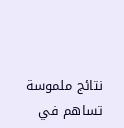نتائج ملموسة تساهم في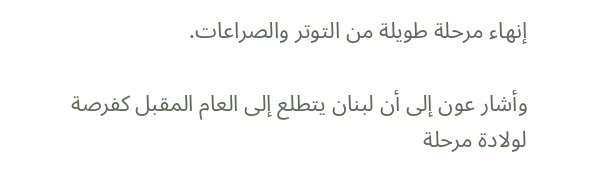إنهاء مرحلة طويلة من التوتر والصراعات.

وأشار عون إلى أن لبنان يتطلع إلى العام المقبل كفرصة لولادة مرحلة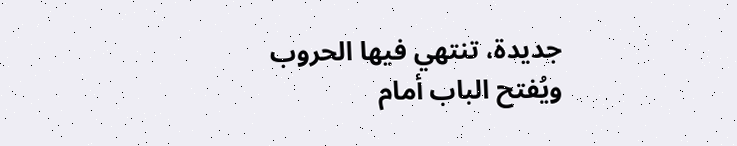جديدة، تنتهي فيها الحروب ويُفتح الباب أمام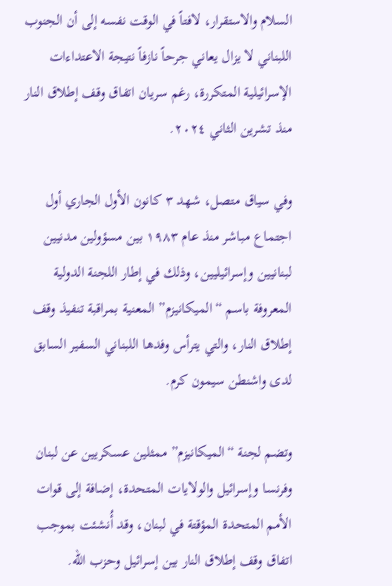السلام والاستقرار، لافتاً في الوقت نفسه إلى أن الجنوب اللبناني لا يزال يعاني جرحاً نازفاً نتيجة الاعتداءات الإسرائيلية المتكررة، رغم سريان اتفاق وقف إطلاق النار منذ تشرين الثاني ٢٠٢٤.

وفي سياق متصل، شهد ٣ كانون الأول الجاري أول اجتماع مباشر منذ عام ١٩٨٣ بين مسؤولين مدنيين لبنانيين وإسرائيليين، وذلك في إطار اللجنة الدولية المعروفة باسم “الميكانيزم” المعنية بمراقبة تنفيذ وقف إطلاق النار، والتي يترأس وفدها اللبناني السفير السابق لدى واشنطن سيمون كرم.

وتضم لجنة “الميكانيزم” ممثلين عسكريين عن لبنان وفرنسا وإسرائيل والولايات المتحدة، إضافة إلى قوات الأمم المتحدة المؤقتة في لبنان، وقد أُنشئت بموجب اتفاق وقف إطلاق النار بين إسرائيل وحزب الله.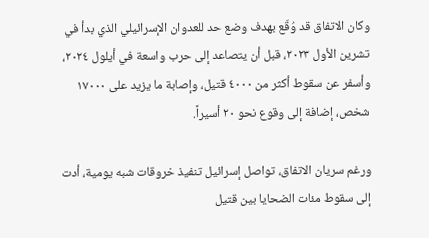وكان الاتفاق قد وُقّع بهدف وضع حد للعدوان الإسرائيلي الذي بدأ في تشرين الأول ٢٠٢٣، قبل أن يتصاعد إلى حرب واسعة في أيلول ٢٠٢٤، وأسفر عن سقوط أكثر من ٤٠٠٠ قتيل، وإصابة ما يزيد على ١٧٠٠٠ شخص، إضافة إلى وقوع نحو ٢٠ أسيراً.

ورغم سريان الاتفاق، تواصل إسرائيل تنفيذ خروقات شبه يومية، أدت إلى سقوط مئات الضحايا بين قتيل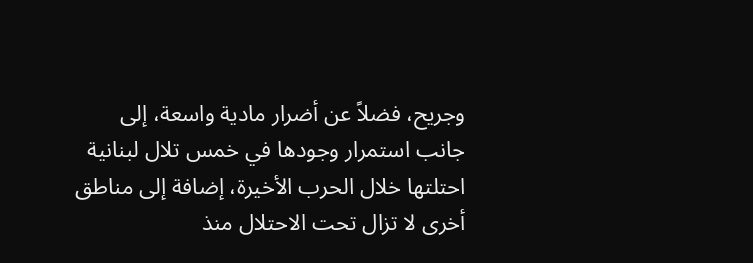وجريح، فضلاً عن أضرار مادية واسعة، إلى جانب استمرار وجودها في خمس تلال لبنانية احتلتها خلال الحرب الأخيرة، إضافة إلى مناطق أخرى لا تزال تحت الاحتلال منذ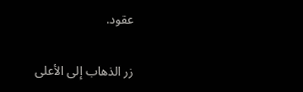عقود.

زر الذهاب إلى الأعلى